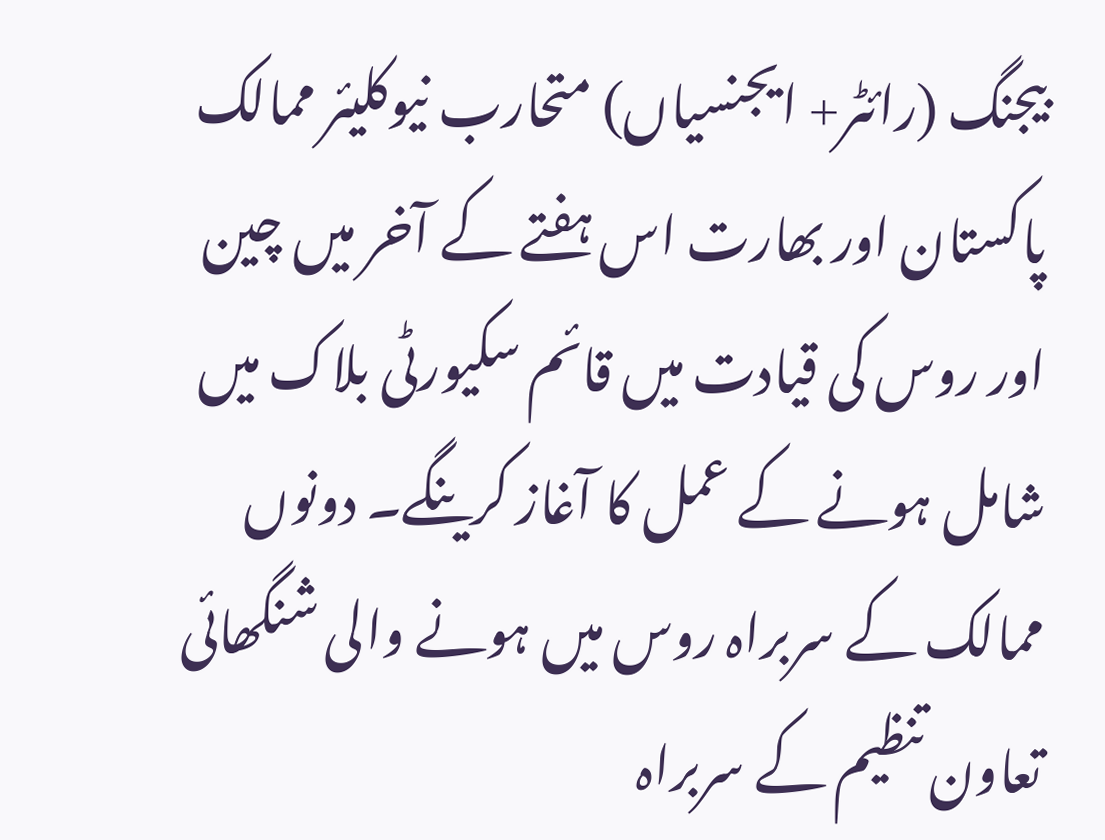بیجنگ (رائٹر+ ایجنسیاں) متحارب نیوکلیئر ممالک پاکستان اور بھارت اس ہفتے کے آخر میں چین اور روس کی قیادت میں قائم سکیورٹی بلاک میں شامل ہونے کے عمل کا آغاز کرینگے۔ دونوں ممالک کے سربراہ روس میں ہونے والی شنگھائی تعاون تنظیم کے سربراہ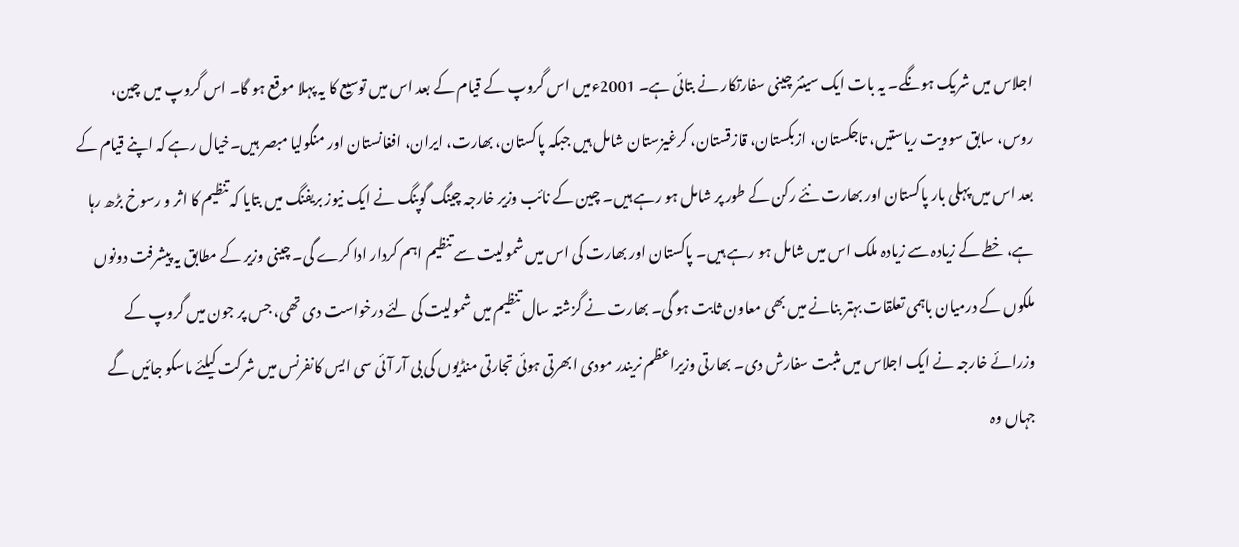اجلاس میں شریک ہونگے۔ یہ بات ایک سینئر چینی سفارتکار نے بتائی ہے۔ 2001ءمیں اس گروپ کے قیام کے بعد اس میں توسیع کا یہ پہلا موقع ہو گا۔ اس گروپ میں چین، روس، سابق سوویت ریاستیں، تاجکستان، ازبکستان، قازقستان، کرغیزستان شامل ہیں جبکہ پاکستان، بھارت، ایران، افغانستان اور منگولیا مبصر ہیں۔خیال رہے کہ اپنے قیام کے بعد اس میں پہلی بار پاکستان اور بھارت نئے رکن کے طور پر شامل ہو رہے ہیں۔ چین کے نائب وزیر خارجہ چینگ گوپنگ نے ایک نیوز بریفنگ میں بتایا کہ تنظیم کا اثر و رسوخ بڑھ رہا ہے، خطے کے زیادہ سے زیادہ ملک اس میں شامل ہو رہے ہیں۔ پاکستان اور بھارت کی اس میں شمولیت سے تنظیم اہم کردار ادا کرے گی۔ چینی وزیر کے مطابق یہ پیشرفت دونوں ملکوں کے درمیان باہمی تعلقات بہتر بنانے میں بھی معاون ثابت ہو گی۔ بھارت نے گزشتہ سال تنظیم میں شمولیت کی لئے درخواست دی تھی، جس پر جون میں گروپ کے وزرائے خارجہ نے ایک اجلاس میں مثبت سفارش دی۔ بھارتی وزیراعظم نریندر مودی ابھرتی ہوئی تجارتی منڈیوں کی بی آر آئی سی ایس کانفرنس میں شرکت کیلئے ماسکو جائیں گے جہاں وہ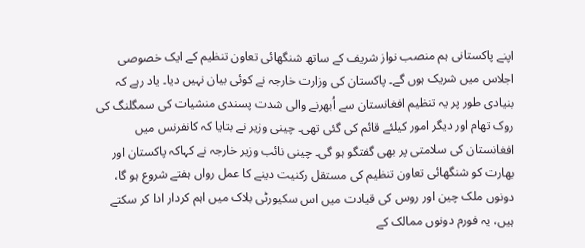اپنے پاکستانی ہم منصب نواز شریف کے ساتھ شنگھائی تعاون تنظیم کے ایک خصوصی اجلاس میں شریک ہوں گے۔ پاکستان کی وزارت خارجہ نے کوئی بیان نہیں دیا۔ یاد رہے کہ بنیادی طور پر یہ تنظیم افغانستان سے اُبھرنے والی شدت پسندی منشیات کی سمگلنگ کی روک تھام اور دیگر امور کیلئے قائم کی گئی تھی۔ چینی وزیر نے بتایا کہ کانفرنس میں افغانستان کی سلامتی پر بھی گفتگو ہو گی۔ چینی نائب وزیر خارجہ نے کہاکہ پاکستان اور بھارت کو شنگھائی تعاون تنظیم کی مستقل رکنیت دینے کا عمل رواں ہفتے شروع ہو گا، دونوں ملک چین اور روس کی قیادت میں اس سکیورٹی بلاک میں اہم کردار ادا کر سکتے ہیں، یہ فورم دونوں ممالک کے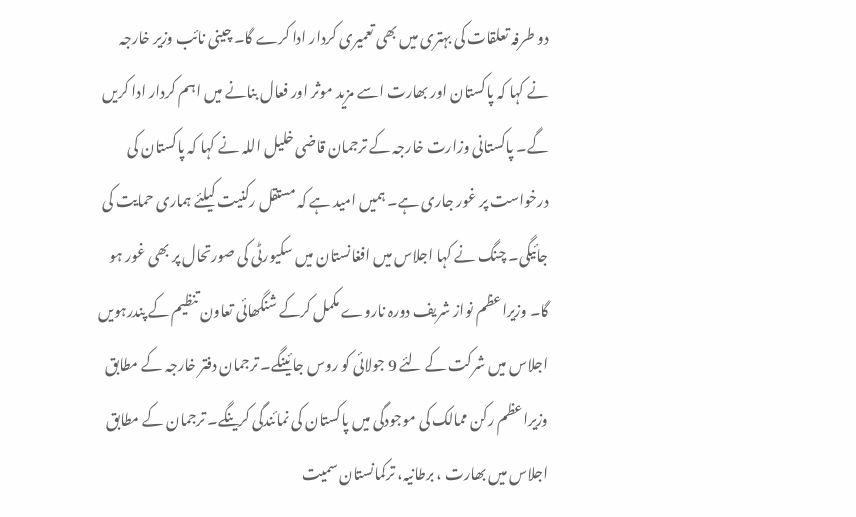دو طرفہ تعلقات کی بہتری میں بھی تعمیری کردار ادا کرے گا۔ چینی نائب وزیر خارجہ نے کہا کہ پاکستان اور بھارت اسے مزید موثر اور فعال بنانے میں اہم کردار ادا کریں گے۔ پاکستانی وزارت خارجہ کے ترجمان قاضی خلیل اللہ نے کہا کہ پاکستان کی درخواست پر غور جاری ہے۔ ہمیں امید ہے کہ مستقل رکنیت کیلئے ہماری حمایت کی جائیگی۔ چنگ نے کہا اجلاس میں افغانستان میں سکیورٹی کی صورتحال پر بھی غور ہو گا۔ وزیراعظم نواز شریف دورہ ناروے مکمل کرکے شنگھائی تعاون تنظیم کے پندرہویں اجلاس میں شرکت کے لئے 9 جولائی کو روس جائینگے۔ ترجمان دفتر خارجہ کے مطابق وزیراعظم رکن ممالک کی موجودگی میں پاکستان کی نمائندگی کرینگے۔ ترجمان کے مطابق اجلاس میں بھارت ، برطانیہ، ترکمانستان سمیت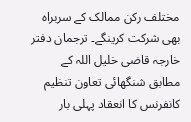مختلف رکن ممالک کے سربراہ بھی شرکت کرینگے۔ ترجمان دفتر خارجہ قاضی خلیل اللہ کے مطابق شنگھائی تعاون تنظیم کانفرنس کا انعقاد پہلی بار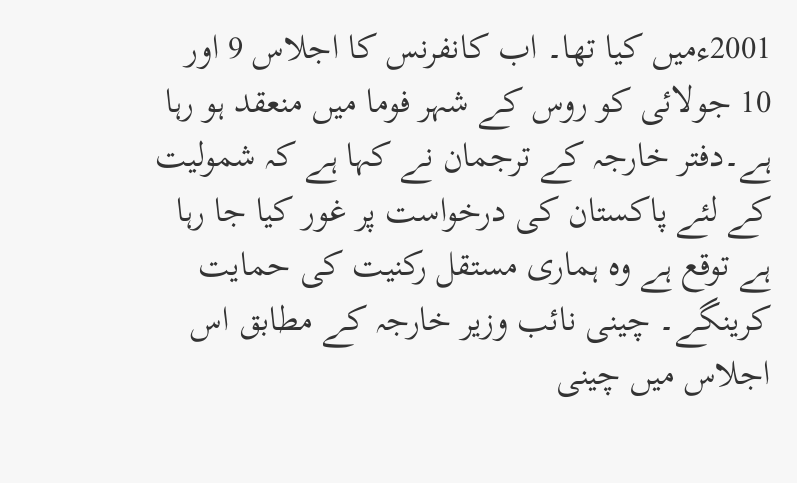2001ءمیں کیا تھا۔ اب کانفرنس کا اجلاس 9 اور 10 جولائی کو روس کے شہر فوما میں منعقد ہو رہا ہے۔دفتر خارجہ کے ترجمان نے کہا ہے کہ شمولیت کے لئے پاکستان کی درخواست پر غور کیا جا رہا ہے توقع ہے وہ ہماری مستقل رکنیت کی حمایت کرینگے۔ چینی نائب وزیر خارجہ کے مطابق اس اجلاس میں چینی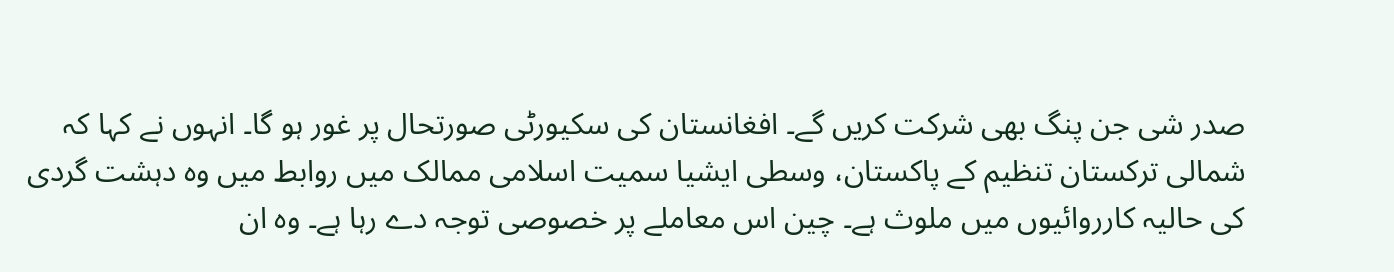صدر شی جن پنگ بھی شرکت کریں گے۔ افغانستان کی سکیورٹی صورتحال پر غور ہو گا۔ انہوں نے کہا کہ شمالی ترکستان تنظیم کے پاکستان، وسطی ایشیا سمیت اسلامی ممالک میں روابط میں وہ دہشت گردی کی حالیہ کارروائیوں میں ملوث ہے۔ چین اس معاملے پر خصوصی توجہ دے رہا ہے۔ وہ ان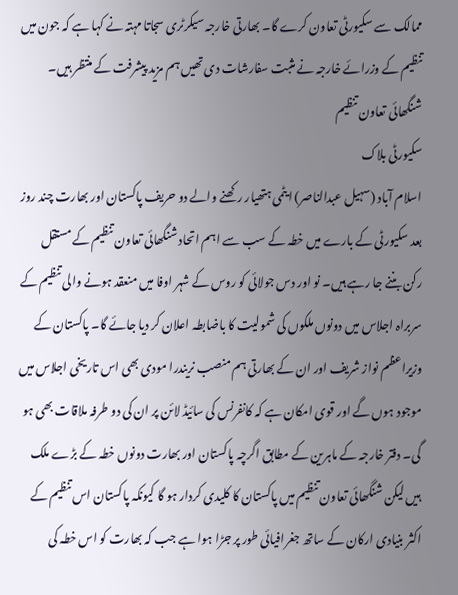ممالک سے سکیورٹی تعاون کرے گا۔ بھارتی خارجہ سیکرٹری سجاتا مہتہ نے کہا ہے کہ جون میں تنظیم کے وزرائے خارجہ نے مثبت سفارشات دی تھیں ہم مزید پیشرفت کے منتظر ہیں۔
شنگھائی تعاون تنظیم
سکیورٹی بلاک
اسلام آباد (سہیل عبدالناصر) ایٹمی ہتھیار رکھنے والے دو حریف پاکستان اور بھارت چند روز بعد سکیورٹی کے بارے میں خطہ کے سب سے اہم اتحاد شنگھائی تعاون تنظیم کے مستقل رکن بننے جا رہے ہیں۔ نو اور دس جولائی کو روس کے شہر اوفا میں منعقد ہونے والی تنظیم کے سربراہ اجلاس میں دونوں ملکوں کی شمولیت کا باضابطہ اعلان کر دیا جائے گا۔ پاکستان کے وزیراعظم نواز شریف اور ان کے بھارتی ہم منصب نریندرا مودی بھی اس تاریخی اجلاس میں موجود ہوں گے اور قوی امکان ہے کہ کانفرنس کی سائیڈ لائن پر ان کی دو طرفہ ملاقات بھی ہو گی۔ دفتر خارجہ کے ماہرین کے مطابق اگرچہ پاکستان اور بھارت دونوں خطہ کے بڑے ملک ہیں لیکن شنگھائی تعاون تنظیم میں پاکستان کا کلیدی کردار ہو گا کیونکہ پاکستان اس تنظیم کے اکثر بنیادی ارکان کے ساتھ جغرافیائی طور پر جڑا ہوا ہے جب کہ بھارت کو اس خطہ کی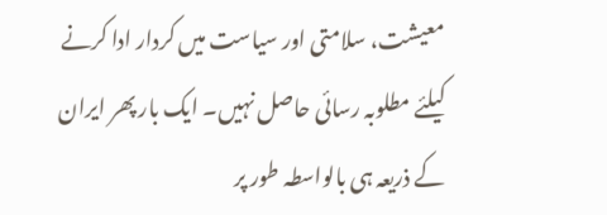معیشت، سلامتی اور سیاست میں کردار ادا کرنے کیلئے مطلوبہ رسائی حاصل نہیں۔ ایک بار پھر ایران کے ذریعہ ہی بالواسطہ طور پر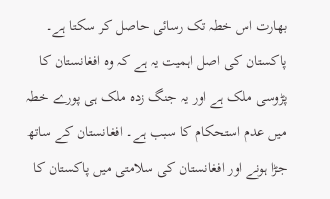بھارت اس خطہ تک رسائی حاصل کر سکتا ہے۔ پاکستان کی اصل اہمیت یہ ہے کہ وہ افغانستان کا پڑوسی ملک ہے اور یہ جنگ زدہ ملک ہی پورے خطہ میں عدم استحکام کا سبب ہے۔ افغانستان کے ساتھ جڑا ہونے اور افغانستان کی سلامتی میں پاکستان کا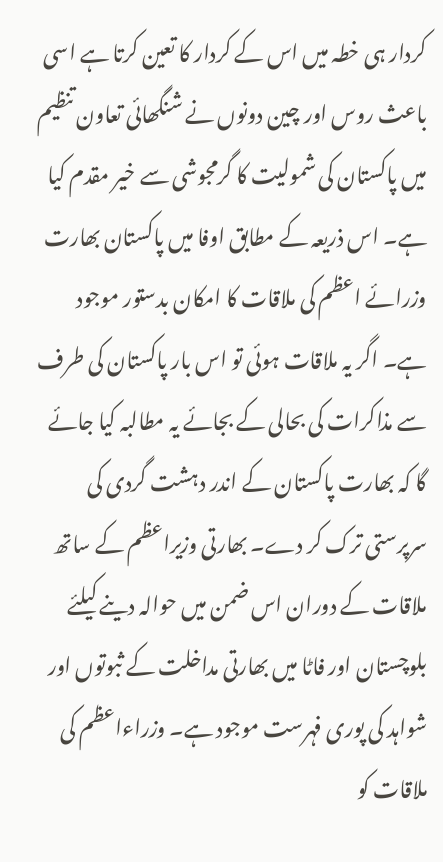کردار ہی خطہ میں اس کے کردار کا تعین کرتا ہے اسی باعث روس اور چین دونوں نے شنگھائی تعاون تنظیم میں پاکستان کی شمولیت کا گرمجوشی سے خیر مقدم کیا ہے۔ اس ذریعہ کے مطابق اوفا میں پاکستان بھارت وزرائے اعظم کی ملاقات کا امکان بدستور موجود ہے۔ اگر یہ ملاقات ہوئی تو اس بار پاکستان کی طرف سے مذاکرات کی بحالی کے بجائے یہ مطالبہ کیا جائے گا کہ بھارت پاکستان کے اندر دہشت گردی کی سرپرستی ترک کر دے۔ بھارتی وزیراعظم کے ساتھ ملاقات کے دوران اس ضمن میں حوالہ دینے کیلئے بلوچستان اور فاٹا میں بھارتی مداخلت کے ثبوتوں اور شواہد کی پوری فہرست موجود ہے۔ وزراءاعظم کی ملاقات کو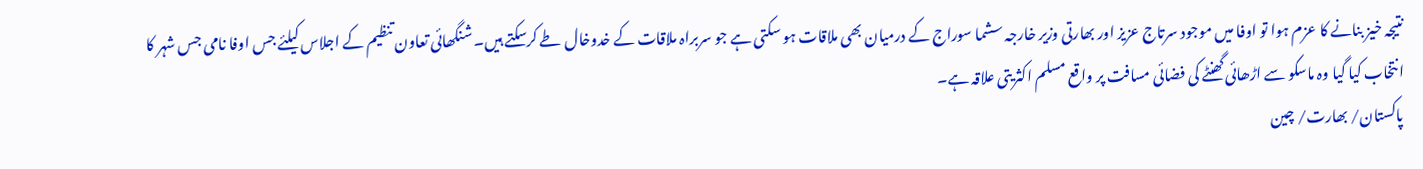نتیجہ خیز بنانے کا عزم ہوا تو اوفا میں موجود سرتاج عزیز اور بھارتی وزیر خارجہ سشما سوراج کے درمیان بھی ملاقات ہو سکتی ہے جو سربراہ ملاقات کے خدوخال طے کرسکتے ہیں۔ شنگھائی تعاون تنظیم کے اجلاس کیلئے جس اوفا نامی جس شہر کا انتخاب کیا گیا وہ ماسکو سے اڑھائی گھنٹے کی فضائی مسافت پر واقع مسلم اکثریتی علاقہ ہے۔
پاکستان/ بھارت/ چین